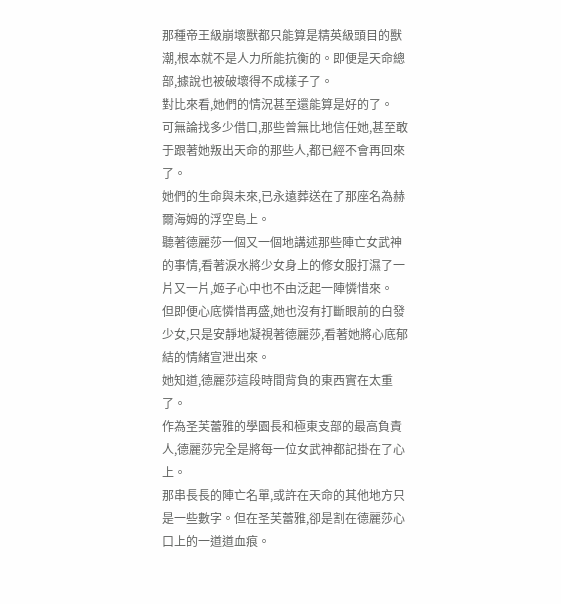那種帝王級崩壞獸都只能算是精英級頭目的獸潮,根本就不是人力所能抗衡的。即便是天命總部,據說也被破壞得不成樣子了。
對比來看,她們的情況甚至還能算是好的了。
可無論找多少借口,那些曾無比地信任她,甚至敢于跟著她叛出天命的那些人,都已經不會再回來了。
她們的生命與未來,已永遠葬送在了那座名為赫爾海姆的浮空島上。
聽著德麗莎一個又一個地講述那些陣亡女武神的事情,看著淚水將少女身上的修女服打濕了一片又一片,姬子心中也不由泛起一陣憐惜來。
但即便心底憐惜再盛,她也沒有打斷眼前的白發少女,只是安靜地凝視著德麗莎,看著她將心底郁結的情緒宣泄出來。
她知道,德麗莎這段時間背負的東西實在太重了。
作為圣芙蕾雅的學園長和極東支部的最高負責人,德麗莎完全是將每一位女武神都記掛在了心上。
那串長長的陣亡名單,或許在天命的其他地方只是一些數字。但在圣芙蕾雅,卻是割在德麗莎心口上的一道道血痕。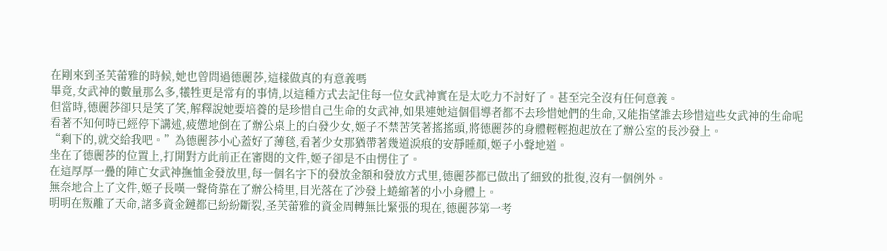在剛來到圣芙蕾雅的時候,她也曾問過德麗莎,這樣做真的有意義嗎
畢竟,女武神的數量那么多,犧牲更是常有的事情,以這種方式去記住每一位女武神實在是太吃力不討好了。甚至完全沒有任何意義。
但當時,德麗莎卻只是笑了笑,解釋說她要培養的是珍惜自己生命的女武神,如果連她這個倡導者都不去珍惜她們的生命,又能指望誰去珍惜這些女武神的生命呢
看著不知何時已經停下講述,疲憊地倒在了辦公桌上的白發少女,姬子不禁苦笑著搖搖頭,將德麗莎的身體輕輕抱起放在了辦公室的長沙發上。
“剩下的,就交給我吧。”為德麗莎小心蓋好了薄毯,看著少女那猶帶著幾道淚痕的安靜睡顏,姬子小聲地道。
坐在了德麗莎的位置上,打開對方此前正在審閱的文件,姬子卻是不由愣住了。
在這厚厚一疊的陣亡女武神撫恤金發放里,每一個名字下的發放金額和發放方式里,德麗莎都已做出了細致的批復,沒有一個例外。
無奈地合上了文件,姬子長嘆一聲倚靠在了辦公椅里,目光落在了沙發上蜷縮著的小小身體上。
明明在叛離了天命,諸多資金鏈都已紛紛斷裂,圣芙蕾雅的資金周轉無比緊張的現在,德麗莎第一考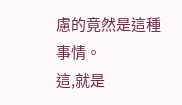慮的竟然是這種事情。
這,就是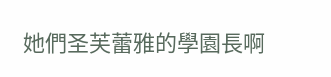她們圣芙蕾雅的學園長啊